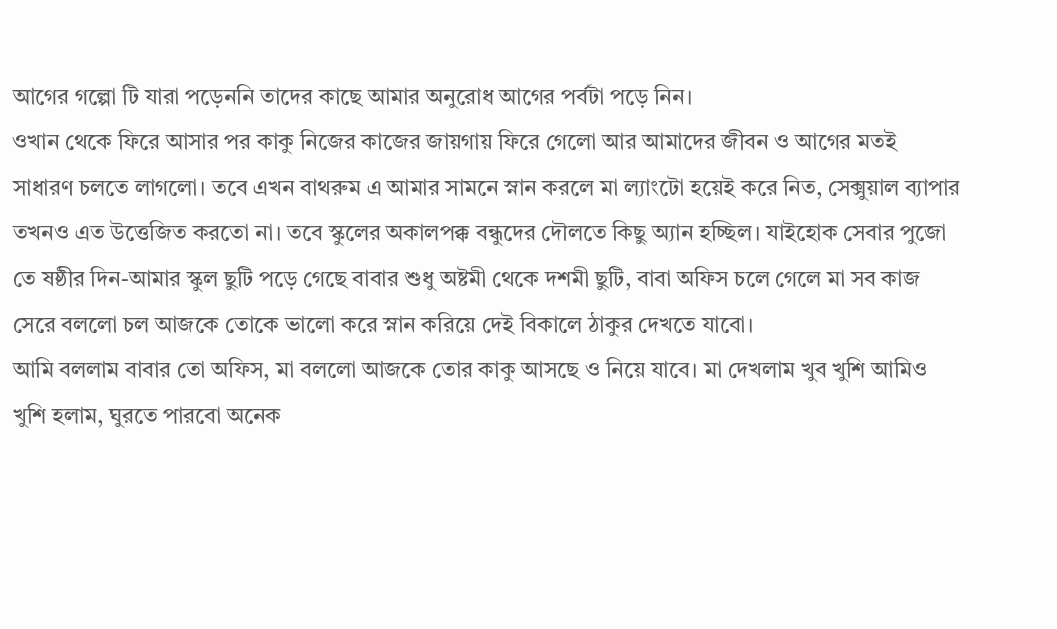আগের গল্পো টি যারা পড়েননি তাদের কাছে আমার অনুরোধ আগের পর্বটা পড়ে নিন।
ওখান থেকে ফিরে আসার পর কাকু নিজের কাজের জায়গায় ফিরে গেলো আর আমাদের জীবন ও আগের মতই সাধারণ চলতে লাগলো। তবে এখন বাথরুম এ আমার সামনে স্নান করলে মা ল্যাংটো হয়েই করে নিত, সেক্সুয়াল ব্যাপার তখনও এত উত্তেজিত করতো না। তবে স্কুলের অকালপক্ক বন্ধুদের দৌলতে কিছু অ্যান হচ্ছিল। যাইহোক সেবার পুজো তে ষষ্ঠীর দিন-আমার স্কুল ছুটি পড়ে গেছে বাবার শুধু অষ্টমী থেকে দশমী ছুটি, বাবা অফিস চলে গেলে মা সব কাজ সেরে বললো চল আজকে তোকে ভালো করে স্নান করিয়ে দেই বিকালে ঠাকুর দেখতে যাবো।
আমি বললাম বাবার তো অফিস, মা বললো আজকে তোর কাকু আসছে ও নিয়ে যাবে। মা দেখলাম খুব খুশি আমিও খুশি হলাম, ঘুরতে পারবো অনেক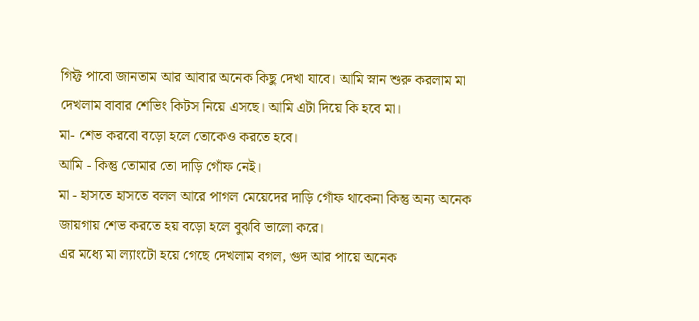গিফ্ট পাবো জানতাম আর আবার অনেক কিছু দেখা যাবে। আমি স্নান শুরু করলাম মা দেখলাম বাবার শেভিং কিটস নিয়ে এসছে। আমি এটা দিয়ে কি হবে মা।
মা- শেভ করবো বড়ো হলে তোকেও করতে হবে।
আমি - কিন্তু তোমার তো দাড়ি গোঁফ নেই।
মা - হাসতে হাসতে বলল আরে পাগল মেয়েদের দাড়ি গোঁফ থাকেনা কিন্তু অন্য অনেক জায়গায় শেভ করতে হয় বড়ো হলে বুঝবি ভালো করে।
এর মধ্যে মা ল্যাংটো হয়ে গেছে দেখলাম বগল, গুদ আর পায়ে অনেক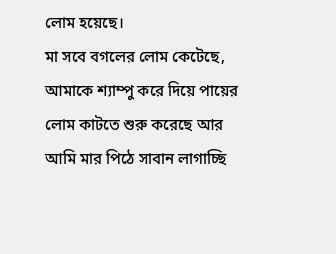লোম হয়েছে।
মা সবে বগলের লোম কেটেছে, আমাকে শ্যাম্পু করে দিয়ে পায়ের লোম কাটতে শুরু করেছে আর আমি মার পিঠে সাবান লাগাচ্ছি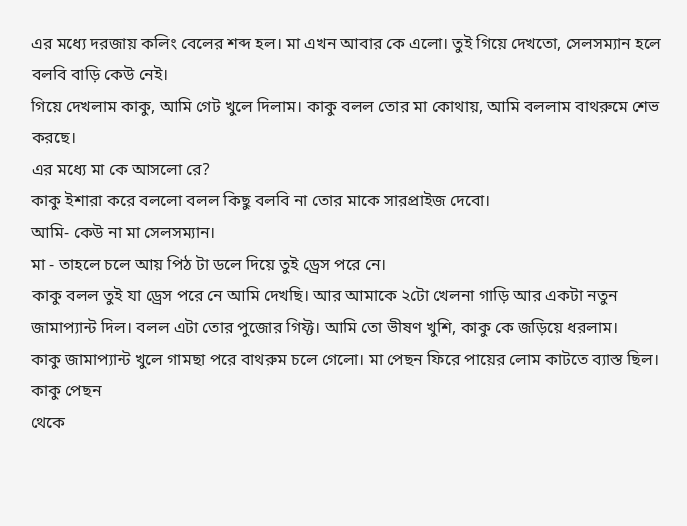এর মধ্যে দরজায় কলিং বেলের শব্দ হল। মা এখন আবার কে এলো। তুই গিয়ে দেখতো, সেলসম্যান হলে বলবি বাড়ি কেউ নেই।
গিয়ে দেখলাম কাকু, আমি গেট খুলে দিলাম। কাকু বলল তোর মা কোথায়, আমি বললাম বাথরুমে শেভ করছে।
এর মধ্যে মা কে আসলো রে?
কাকু ইশারা করে বললো বলল কিছু বলবি না তোর মাকে সারপ্রাইজ দেবো।
আমি- কেউ না মা সেলসম্যান।
মা - তাহলে চলে আয় পিঠ টা ডলে দিয়ে তুই ড্রেস পরে নে।
কাকু বলল তুই যা ড্রেস পরে নে আমি দেখছি। আর আমাকে ২টো খেলনা গাড়ি আর একটা নতুন জামাপ্যান্ট দিল। বলল এটা তোর পুজোর গিফ্ট। আমি তো ভীষণ খুশি, কাকু কে জড়িয়ে ধরলাম।
কাকু জামাপ্যান্ট খুলে গামছা পরে বাথরুম চলে গেলো। মা পেছন ফিরে পায়ের লোম কাটতে ব্যাস্ত ছিল। কাকু পেছন
থেকে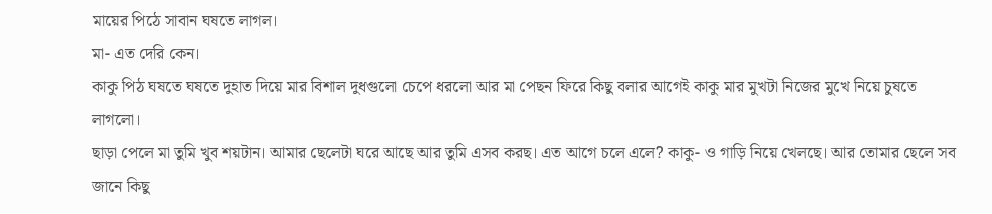মায়ের পিঠে সাবান ঘষতে লাগল।
মা- এত দেরি কেন।
কাকু পিঠ ঘষতে ঘষতে দুহাত দিয়ে মার বিশাল দুধগুলো চেপে ধরলো আর মা পেছন ফিরে কিছু বলার আগেই কাকু মার মুখটা নিজের মুখে নিয়ে চুষতে লাগলো।
ছাড়া পেলে মা তুমি খুব শয়টান। আমার ছেলেটা ঘরে আছে আর তুমি এসব করছ। এত আগে চলে এলে? কাকু- ও গাড়ি নিয়ে খেলছে। আর তোমার ছেলে সব জানে কিছু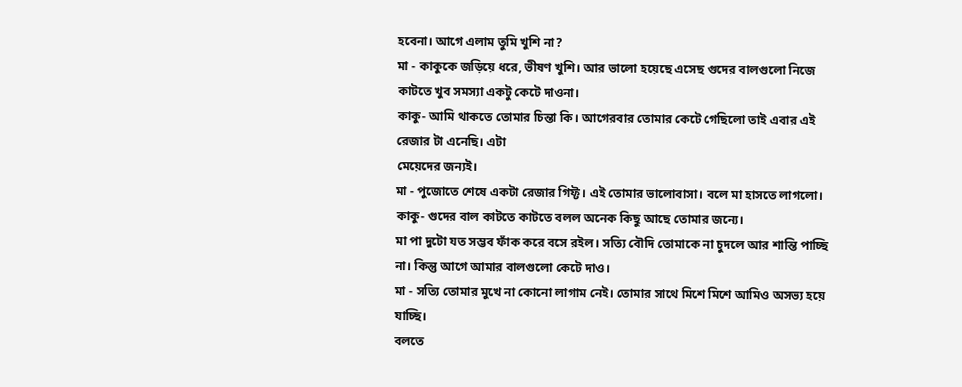হবেনা। আগে এলাম তুমি খুশি না?
মা - কাকুকে জড়িয়ে ধরে, ভীষণ খুশি। আর ভালো হয়েছে এসেছ গুদের বালগুলো নিজে কাটতে খুব সমস্যা একটু কেটে দাওনা।
কাকু- আমি থাকতে তোমার চিন্তা কি। আগেরবার তোমার কেটে গেছিলো তাই এবার এই রেজার টা এনেছি। এটা
মেয়েদের জন্যই।
মা - পুজোতে শেষে একটা রেজার গিফ্ট। এই তোমার ভালোবাসা। বলে মা হাসতে লাগলো।
কাকু- গুদের বাল কাটতে কাটতে বলল অনেক কিছু আছে তোমার জন্যে।
মা পা দুটো যত সম্ভব ফাঁক করে বসে রইল। সত্যি বৌদি তোমাকে না চুদলে আর শান্তি পাচ্ছি না। কিন্তু আগে আমার বালগুলো কেটে দাও।
মা - সত্যি তোমার মুখে না কোনো লাগাম নেই। তোমার সাথে মিশে মিশে আমিও অসভ্য হয়ে যাচ্ছি।
বলতে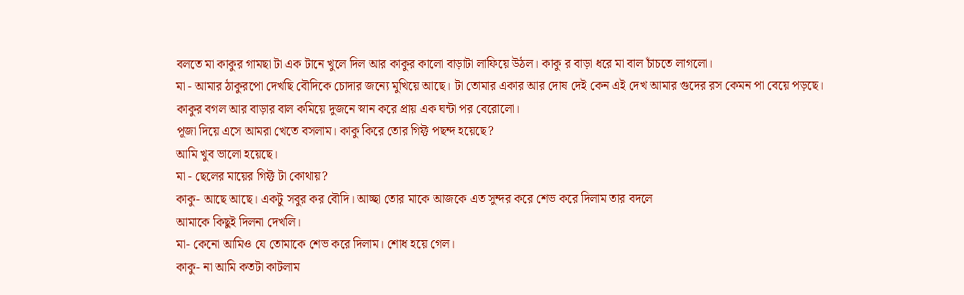বলতে মা কাকুর গামছা টা এক টানে খুলে দিল আর কাকুর কালো বাড়াটা লাফিয়ে উঠল। কাকু র বাড়া ধরে মা বাল চাঁচতে লাগলো।
মা - আমার ঠাকুরপো দেখছি বৌদিকে চোদার জন্যে মুখিয়ে আছে। টা তোমার একার আর দোষ দেই কেন এই দেখ আমার গুদের রস কেমন পা বেয়ে পড়ছে।
কাকুর বগল আর বাড়ার বাল কমিয়ে দুজনে স্নান করে প্রায় এক ঘন্টা পর বেরোলো।
পূজা দিয়ে এসে আমরা খেতে বসলাম। কাকু কিরে তোর গিফ্ট পছন্দ হয়েছে?
আমি খুব ভালো হয়েছে।
মা - ছেলের মায়ের গিফ্ট টা কোথায়?
কাকু- আছে আছে। একটু সবুর কর বৌদি। আচ্ছা তোর মাকে আজকে এত সুন্দর করে শেভ করে দিলাম তার বদলে
আমাকে কিছুই দিলনা দেখলি।
মা- কেনো আমিও যে তোমাকে শেভ করে দিলাম। শোধ হয়ে গেল।
কাকু- না আমি কতটা কাটলাম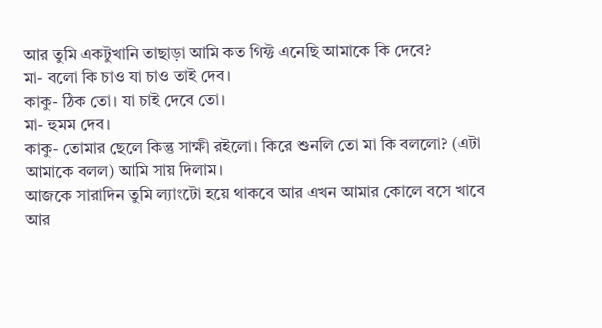আর তুমি একটুখানি তাছাড়া আমি কত গিফ্ট এনেছি আমাকে কি দেবে?
মা- বলো কি চাও যা চাও তাই দেব।
কাকু- ঠিক তো। যা চাই দেবে তো।
মা- হুমম দেব।
কাকু- তোমার ছেলে কিন্তু সাক্ষী রইলো। কিরে শুনলি তো মা কি বললো? (এটা আমাকে বলল) আমি সায় দিলাম।
আজকে সারাদিন তুমি ল্যাংটো হয়ে থাকবে আর এখন আমার কোলে বসে খাবে আর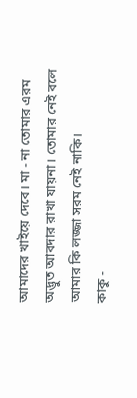আমাদের খাইয়ে দেবে। মা - না তোমার এরম অদ্ভুত আবদার রাখা যায়না। তোমার নেই বলে আমার কি লজ্জা সরম নেই নাকি।
কাকু -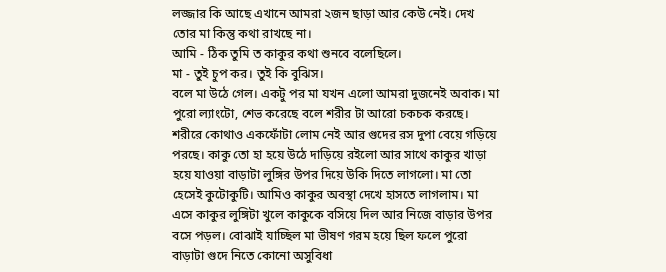লজ্জার কি আছে এখানে আমরা ২জন ছাড়া আর কেউ নেই। দেখ তোর মা কিন্তু কথা রাখছে না।
আমি - ঠিক তুমি ত কাকুর কথা শুনবে বলেছিলে।
মা - তুই চুপ কর। তুই কি বুঝিস।
বলে মা উঠে গেল। একটু পর মা যখন এলো আমরা দুজনেই অবাক। মা পুরো ল্যাংটো, শেভ করেছে বলে শরীর টা আরো চকচক করছে। শরীরে কোথাও একফোঁটা লোম নেই আর গুদের রস দুপা বেয়ে গড়িয়ে পরছে। কাকু তো হা হয়ে উঠে দাড়িয়ে রইলো আর সাথে কাকুর খাড়া হয়ে যাওয়া বাড়াটা লুঙ্গির উপর দিয়ে উকি দিতে লাগলো। মা তো হেসেই কুটোকুটি। আমিও কাকুর অবস্থা দেখে হাসতে লাগলাম। মা এসে কাকুর লুঙ্গিটা খুলে কাকুকে বসিয়ে দিল আর নিজে বাড়ার উপর বসে পড়ল। বোঝাই যাচ্ছিল মা ভীষণ গরম হয়ে ছিল ফলে পুরো বাড়াটা গুদে নিতে কোনো অসুবিধা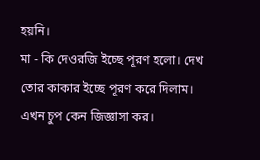হয়নি।
মা - কি দেওরজি ইচ্ছে পূরণ হলো। দেখ তোর কাকার ইচ্ছে পূরণ করে দিলাম। এখন চুপ কেন জিজ্ঞাসা কর।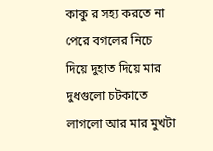কাকু র সহ্য করতে না পেরে বগলের নিচে দিয়ে দুহাত দিয়ে মার দুধগুলো চটকাতে লাগলো আর মার মুখটা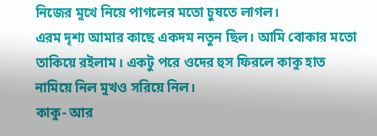নিজের মুখে নিয়ে পাগলের মতো চুষতে লাগল।
এরম দৃশ্য আমার কাছে একদম নতুন ছিল। আমি বোকার মতো তাকিয়ে রইলাম। একটু পরে ওদের হুস ফিরলে কাকু হাত
নামিয়ে নিল মুখও সরিয়ে নিল।
কাকু- আর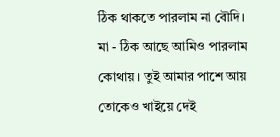ঠিক থাকতে পারলাম না বৌদি।
মা - ঠিক আছে আমিও পারলাম কোথায়। তুই আমার পাশে আয় তোকেও খাইয়ে দেই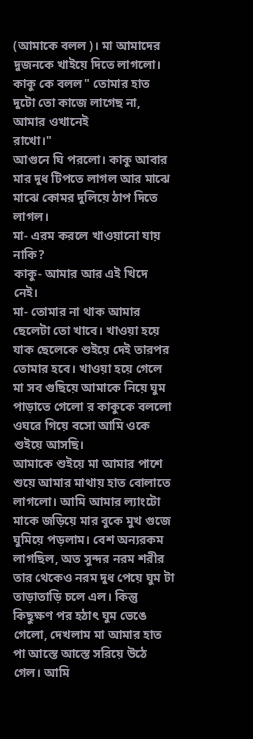(আমাকে বলল)। মা আমাদের দুজনকে খাইয়ে দিতে লাগলো। কাকু কে বলল" তোমার হাত দুটো তো কাজে লাগেছ না, আমার ওখানেই
রাখো।"
আগুনে ঘি পরলো। কাকু আবার মার দুধ টিপতে লাগল আর মাঝে মাঝে কোমর দুলিয়ে ঠাপ দিতে লাগল।
মা- এরম করলে খাওয়ানো যায় নাকি?
কাকু- আমার আর এই খিদে নেই।
মা- তোমার না থাক আমার ছেলেটা তো খাবে। খাওয়া হয়ে যাক ছেলেকে শুইয়ে দেই তারপর তোমার হবে। খাওয়া হয়ে গেলে মা সব গুছিয়ে আমাকে নিয়ে ঘুম পাড়াতে গেলো র কাকুকে বললো ওঘরে গিয়ে বসো আমি ওকে শুইয়ে আসছি।
আমাকে শুইয়ে মা আমার পাশে শুয়ে আমার মাথায় হাত বোলাতে লাগলো। আমি আমার ল্যাংটো মাকে জড়িয়ে মার বুকে মুখ গুজে ঘুমিয়ে পড়লাম। বেশ অন্যরকম লাগছিল, অত সুন্দর নরম শরীর তার থেকেও নরম দুধ পেয়ে ঘুম টা তাড়াতাড়ি চলে এল। কিন্তু কিছুক্ষণ পর হঠাৎ ঘুম ভেঙে গেলো, দেখলাম মা আমার হাত পা আস্তে আস্তে সরিয়ে উঠে গেল। আমি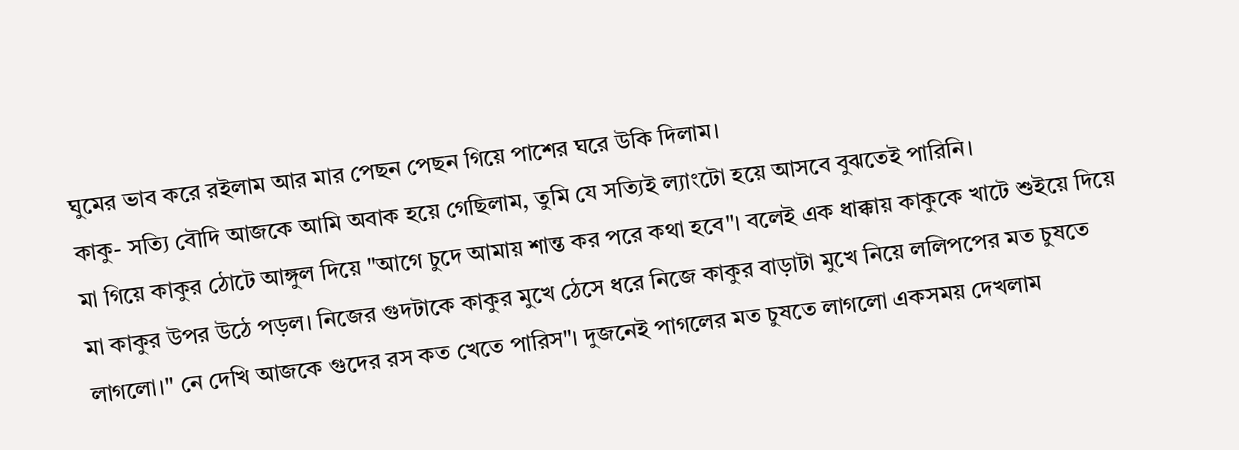ঘুমের ভাব করে রইলাম আর মার পেছন পেছন গিয়ে পাশের ঘরে উকি দিলাম।
কাকু- সত্যি বৌদি আজকে আমি অবাক হয়ে গেছিলাম, তুমি যে সত্যিই ল্যাংটো হয়ে আসবে বুঝতেই পারিনি।
মা গিয়ে কাকুর ঠোটে আঙ্গুল দিয়ে "আগে চুদে আমায় শান্ত কর পরে কথা হবে"। বলেই এক ধাক্কায় কাকুকে খাটে শুইয়ে দিয়ে মা কাকুর উপর উঠে পড়ল। নিজের গুদটাকে কাকুর মুখে ঠেসে ধরে নিজে কাকুর বাড়াটা মুখে নিয়ে ললিপপের মত চুষতে লাগলো।" নে দেখি আজকে গুদের রস কত খেতে পারিস"। দুজনেই পাগলের মত চুষতে লাগলো একসময় দেখলাম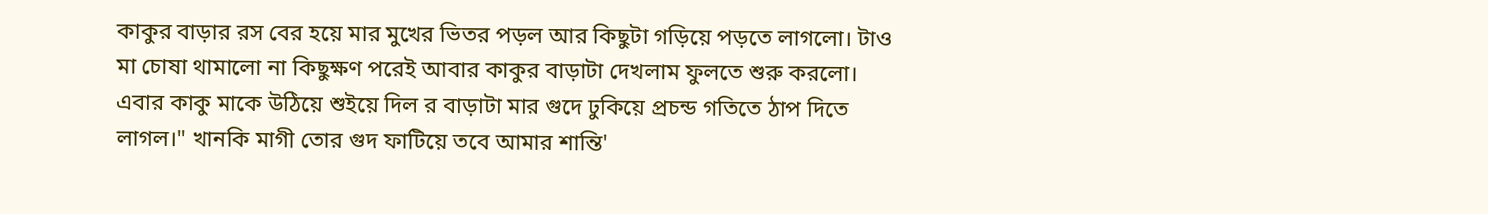কাকুর বাড়ার রস বের হয়ে মার মুখের ভিতর পড়ল আর কিছুটা গড়িয়ে পড়তে লাগলো। টাও মা চোষা থামালো না কিছুক্ষণ পরেই আবার কাকুর বাড়াটা দেখলাম ফুলতে শুরু করলো। এবার কাকু মাকে উঠিয়ে শুইয়ে দিল র বাড়াটা মার গুদে ঢুকিয়ে প্রচন্ড গতিতে ঠাপ দিতে লাগল।" খানকি মাগী তোর গুদ ফাটিয়ে তবে আমার শান্তি'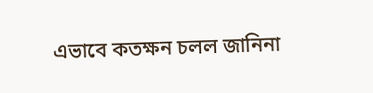এভাবে কতক্ষন চলল জানিনা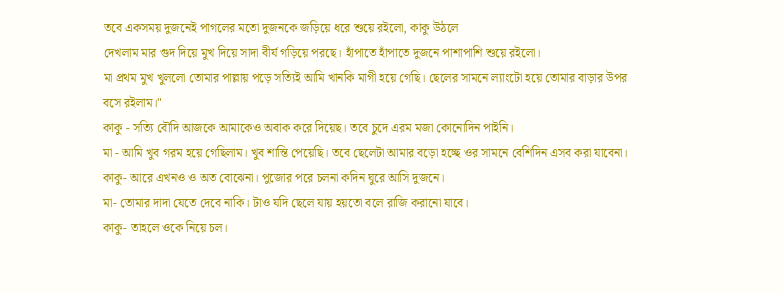তবে একসময় দুজনেই পাগলের মতো দুজনকে জড়িয়ে ধরে শুয়ে রইলো, কাকু উঠলে
দেখলাম মার গুদ দিয়ে মুখ দিয়ে সাদা বীর্য গড়িয়ে পরছে। হাঁপাতে হাঁপাতে দুজনে পাশাপাশি শুয়ে রইলো।
মা প্রথম মুখ খুললো তোমার পাল্লায় পড়ে সত্যিই আমি খানকি মাগী হয়ে গেছি। ছেলের সামনে ল্যাংটো হয়ে তোমার বাড়ার উপর বসে রইলাম।"
কাকু - সত্যি বৌদি আজকে আমাকেও অবাক করে দিয়েছ। তবে চুদে এরম মজা কোনোদিন পাইনি।
মা - আমি খুব গরম হয়ে গেছিলাম। খুব শান্তি পেয়েছি। তবে ছেলেটা আমার বড়ো হচ্ছে ওর সামনে বেশিদিন এসব করা যাবেনা।
কাকু- আরে এখনও ও অত বোঝেনা। পুজোর পরে চলনা কদিন ঘুরে আসি দুজনে।
মা- তোমার দাদা যেতে দেবে নাকি। টাও যদি ছেলে যায় হয়তো বলে রাজি করানো যাবে।
কাকু- তাহলে ওকে নিয়ে চল।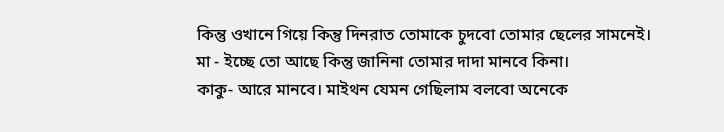কিন্তু ওখানে গিয়ে কিন্তু দিনরাত তোমাকে চুদবো তোমার ছেলের সামনেই।
মা - ইচ্ছে তো আছে কিন্তু জানিনা তোমার দাদা মানবে কিনা।
কাকু- আরে মানবে। মাইথন যেমন গেছিলাম বলবো অনেকে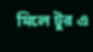মিলে টুর এ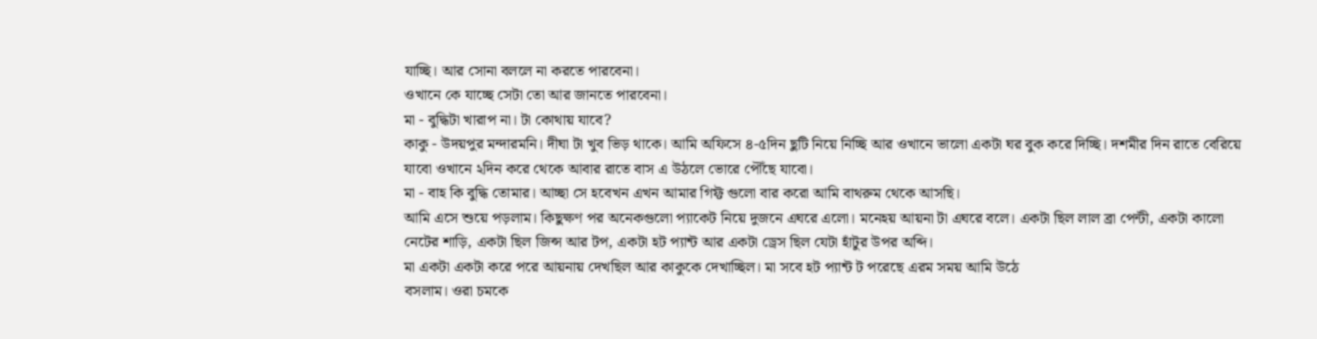যাচ্ছি। আর সোনা বললে না করতে পারবেনা।
ওখানে কে যাচ্ছে সেটা তো আর জানতে পারবেনা।
মা - বুদ্ধিটা খারাপ না। টা কোথায় যাবে?
কাকু - উদয়পুর মন্দারমনি। দীঘা টা খুব ভিড় থাকে। আমি অফিসে ৪-৫দিন ছুটি নিয়ে নিচ্ছি আর ওখানে ভালো একটা ঘর বুক করে দিচ্ছি। দশমীর দিন রাতে বেরিয়ে যাবো ওখানে ২দিন করে থেকে আবার রাতে বাস এ উঠলে ভোরে পৌঁছে যাবো।
মা - বাহ কি বুদ্ধি তোমার। আচ্ছা সে হবেখন এখন আমার গিফ্ট গুলো বার করো আমি বাথরুম থেকে আসছি।
আমি এসে শুয়ে পড়লাম। কিছুক্ষণ পর অনেকগুলো প্যাকেট নিয়ে দুজনে এঘরে এলো। মনেহয় আয়না টা এঘরে বলে। একটা ছিল লাল ব্রা পেন্টী, একটা কালো নেটের শাড়ি, একটা ছিল জিন্স আর টপ, একটা হট প্যান্ট আর একটা ড্রেস ছিল যেটা হাঁটুর উপর অব্দি।
মা একটা একটা করে পরে আয়নায় দেখছিল আর কাকুকে দেখাচ্ছিল। মা সবে হট প্যান্ট ট পরেছে এরম সময় আমি উঠে
বসলাম। ওরা চমকে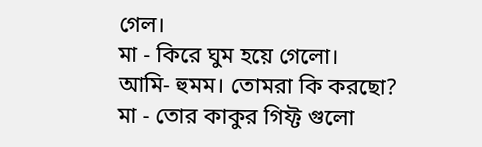গেল।
মা - কিরে ঘুম হয়ে গেলো।
আমি- হুমম। তোমরা কি করছো?
মা - তোর কাকুর গিফ্ট গুলো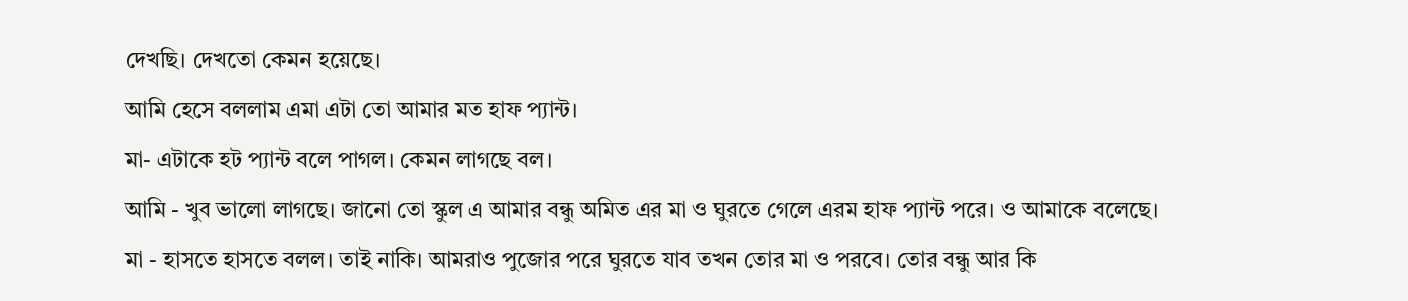দেখছি। দেখতো কেমন হয়েছে।
আমি হেসে বললাম এমা এটা তো আমার মত হাফ প্যান্ট।
মা- এটাকে হট প্যান্ট বলে পাগল। কেমন লাগছে বল।
আমি - খুব ভালো লাগছে। জানো তো স্কুল এ আমার বন্ধু অমিত এর মা ও ঘুরতে গেলে এরম হাফ প্যান্ট পরে। ও আমাকে বলেছে।
মা - হাসতে হাসতে বলল। তাই নাকি। আমরাও পুজোর পরে ঘুরতে যাব তখন তোর মা ও পরবে। তোর বন্ধু আর কি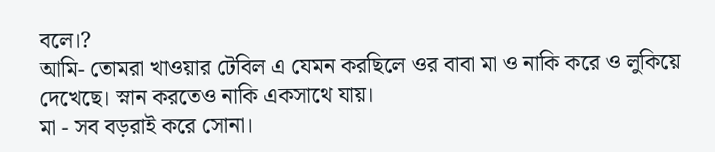বলে।?
আমি- তোমরা খাওয়ার টেবিল এ যেমন করছিলে ওর বাবা মা ও নাকি করে ও লুকিয়ে দেখেছে। স্নান করতেও নাকি একসাথে যায়।
মা - সব বড়রাই করে সোনা।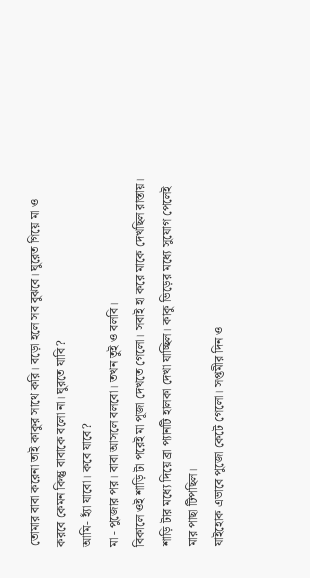তোমার বাবা করেনা তাই কাকুর সাথে করি। বড়ো হলে সব বুঝবে। ঘুরেত গিয়ে মা ও করবে কেমন কিন্তু বাবাকে বলো না। ঘুরতে যাবি?
আমি- হ্যাঁ যাবো। কবে যাবে?
মা - পুজোর পর। বাবা আসলে বলবো। তখন তুই ও বলবি।
বিকালে ওই শাড়ি টা পরেই মা পূজা দেখতে গেলো। সবাই হা করে মাকে দেখছিল রাস্তায়। শাড়ি টার মধ্যে দিয়ে ব্রা প্যানটি হালকা দেখা যাচ্ছিল। কাকু ভিড়ের মধ্যে সুযোগ পেলেই মার পাছা টিপছিল।
যাইহোক এভাবে পুজো কেটে গেলো। সপ্তমীর দিন ও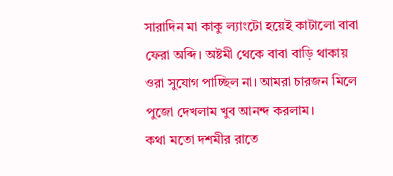সারাদিন মা কাকু ল্যাংটো হয়েই কাটালো বাবা ফেরা অব্দি। অষ্টমী থেকে বাবা বাড়ি থাকায় ওরা সুযোগ পাচ্ছিল না। আমরা চারজন মিলে পুজো দেখলাম খুব আনন্দ করলাম।
কথা মতো দশমীর রাতে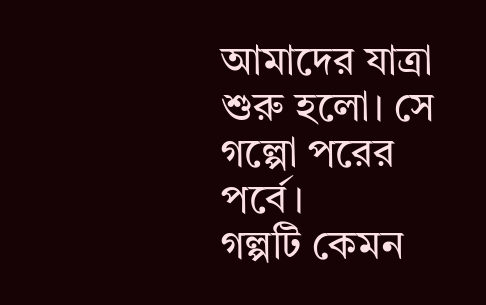আমাদের যাত্রা শুরু হলো। সে গল্পো পরের পর্বে।
গল্পটি কেমন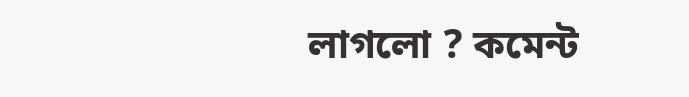লাগলো ? কমেন্ট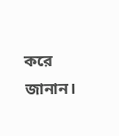করে জানান।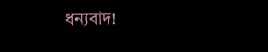ধন্যবাদ!